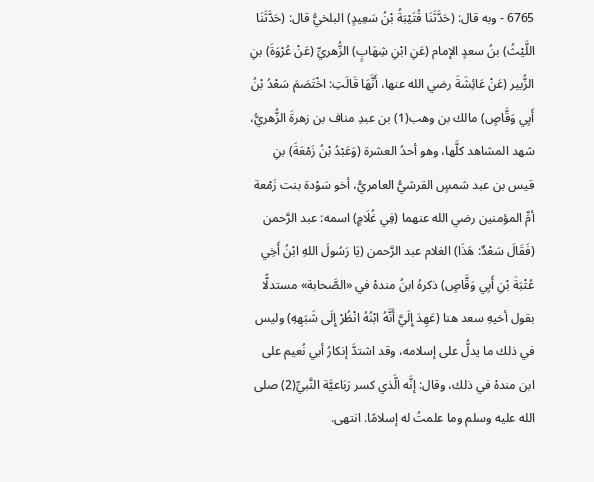6765 - وبه قال: (حَدَّثَنَا قُتَيْبَةُ بْنُ سَعِيدٍ) البلخيُّ قال: (حَدَّثَنَا اللَّيْثُ) بنُ سعدٍ الإمام (عَنِ ابْنِ شِهَابٍ) الزُّهريِّ (عَنْ عُرْوَةَ) بنِ الزُّبير (عَنْ عَائِشَةَ رضي الله عنها، أَنَّهَا قَالَتِ: اخْتَصَمَ سَعْدُ بْنُ أَبِي وَقَّاصٍ) مالك بن وهب(1) بن عبدِ مناف بن زهرةَ الزُّهريُّ، شهد المشاهد كلَّها، وهو أحدُ العشرة (وَعَبْدُ بْنُ زَمْعَةَ) بنِ قيس بن عبد شمسٍ القرشيُّ العامريُّ، أخو سَوْدة بنت زَمْعة أمِّ المؤمنين رضي الله عنهما (فِي غُلَامٍ) اسمه: عبد الرَّحمن (فَقَالَ سَعْدٌ: هَذَا) الغلام عبد الرَّحمن (يَا رَسُولَ اللهِ ابْنُ أَخِي عُتْبَةَ بْنِ أَبِي وَقَّاصٍ) ذكرهُ ابنُ مندهْ في «الصَّحابة» مستدلًّا بقول أخيهِ سعد هنا (عَهِدَ إِلَيَّ أَنَّهُ ابْنُهُ انْظُرْ إِلَى شَبَهِهِ) وليس في ذلك ما يدلُّ على إسلامه، وقد اشتدَّ إنكارُ أبي نُعيم على ابن مندهْ في ذلك، وقال: إنَّه الَّذي كسر رَبَاعيَّة النَّبيِّ(2) صلى الله عليه وسلم وما علمتُ له إسلامًا. انتهى.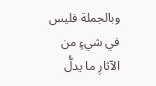وبالجملة فليس في شيءٍ من الآثارِ ما يدلُّ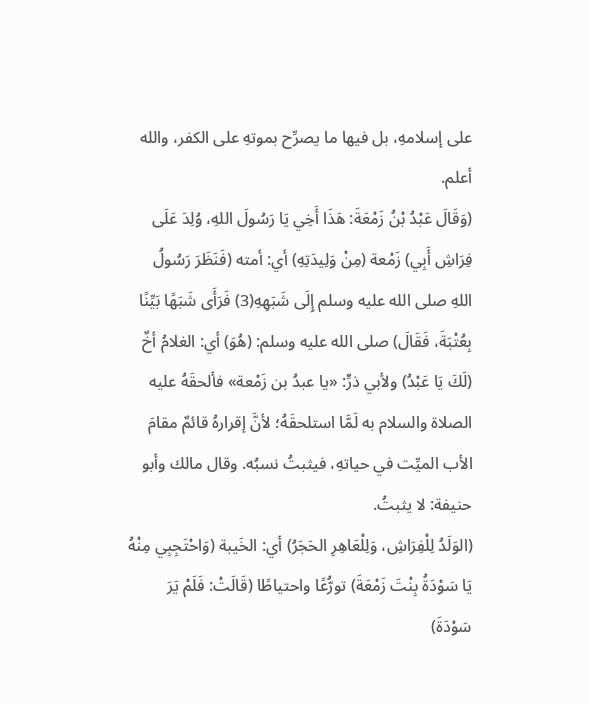على إسلامهِ، بل فيها ما يصرِّح بموتهِ على الكفر، والله أعلم.
(وَقَالَ عَبْدُ بْنُ زَمْعَةَ: هَذَا أَخِي يَا رَسُولَ اللهِ، وُلِدَ عَلَى فِرَاشِ أَبِي) زَمْعة (مِنْ وَلِيدَتِهِ) أي: أمته (فَنَظَرَ رَسُولُ اللهِ صلى الله عليه وسلم إِلَى شَبَهِهِ(3) فَرَأَى شَبَهًا بَيِّنًا بِعُتْبَةَ، فَقَالَ) صلى الله عليه وسلم: (هُوَ) أي: الغلامُ أخٌ (لَكَ يَا عَبْدُ) ولأبي ذرٍّ: «يا عبدُ بن زَمْعة» فألحقَهُ عليه الصلاة والسلام به لَمَّا استلحقَهُ؛ لأنَّ إقرارهُ قائمٌ مقامَ الأب الميِّت في حياتهِ، فيثبتُ نسبُه. وقال مالك وأبو حنيفة: لا يثبتُ.
(الوَلَدُ لِلْفِرَاشِ، وَلِلْعَاهِرِ الحَجَرُ) أي: الخَيبة (وَاحْتَجِبِي مِنْهُ يَا سَوْدَةُ بِنْتَ زَمْعَةَ) تورُّعًا واحتياطًا (قَالَتْ: فَلَمْ يَرَ سَوْدَةَ)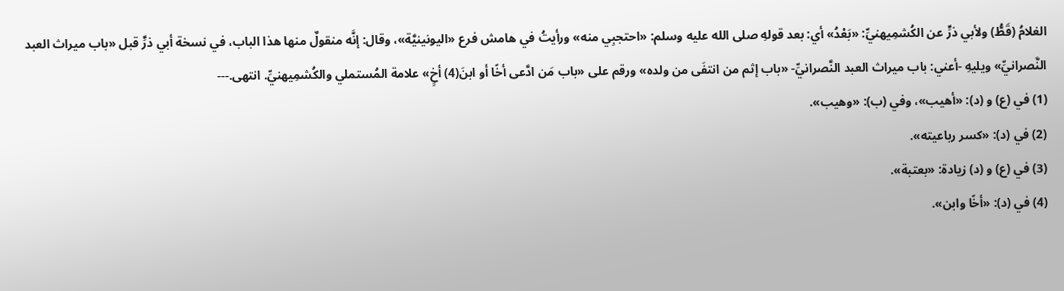الغلامُ (قَطُّ) ولأبي ذرٍّ عن الكُشمِيهنيِّ: «بَعْدُ» أي: بعد قولهِ صلى الله عليه وسلم: «احتجبِي منه» ورأيتُ في هامش فرع «اليونينيَّة»، وقال: إنَّه منقولٌ منها هذا الباب، في نسخة أبي ذرٍّ قبل «باب ميراث العبد النَّصرانيِّ» ويليهِ -أعني: باب ميراث العبد النَّصرانيِّ- «باب إثم من انتفَى من ولده» ورقم على «باب مَن ادَّعى أخًا أو ابنَ(4) أخٍ» علامة المُستملي والكُشمِيهنيِّ. انتهى.---
(1) في (ع) و (د): «أهيب»، وفي (ب): «وهيب».
(2) في (د): «كسر رباعيته».
(3) في (ع) و (د) زيادة: «بعتبة».
(4) في (د): «أخًا وابن».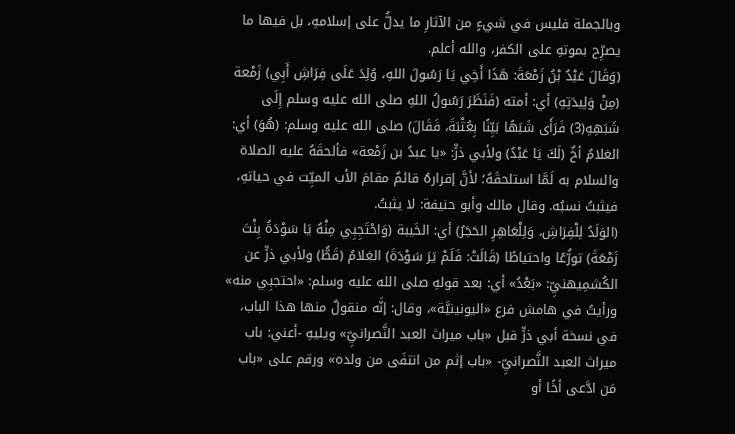وبالجملة فليس في شيءٍ من الآثارِ ما يدلُّ على إسلامهِ، بل فيها ما يصرِّح بموتهِ على الكفر، والله أعلم.
(وَقَالَ عَبْدُ بْنُ زَمْعَةَ: هَذَا أَخِي يَا رَسُولَ اللهِ، وُلِدَ عَلَى فِرَاشِ أَبِي) زَمْعة (مِنْ وَلِيدَتِهِ) أي: أمته (فَنَظَرَ رَسُولُ اللهِ صلى الله عليه وسلم إِلَى شَبَهِهِ(3) فَرَأَى شَبَهًا بَيِّنًا بِعُتْبَةَ، فَقَالَ) صلى الله عليه وسلم: (هُوَ) أي: الغلامُ أخٌ (لَكَ يَا عَبْدُ) ولأبي ذرٍّ: «يا عبدُ بن زَمْعة» فألحقَهُ عليه الصلاة والسلام به لَمَّا استلحقَهُ؛ لأنَّ إقرارهُ قائمٌ مقامَ الأب الميِّت في حياتهِ، فيثبتُ نسبُه. وقال مالك وأبو حنيفة: لا يثبتُ.
(الوَلَدُ لِلْفِرَاشِ، وَلِلْعَاهِرِ الحَجَرُ) أي: الخَيبة (وَاحْتَجِبِي مِنْهُ يَا سَوْدَةُ بِنْتَ زَمْعَةَ) تورُّعًا واحتياطًا (قَالَتْ: فَلَمْ يَرَ سَوْدَةَ) الغلامُ (قَطُّ) ولأبي ذرٍّ عن الكُشمِيهنيِّ: «بَعْدُ» أي: بعد قولهِ صلى الله عليه وسلم: «احتجبِي منه» ورأيتُ في هامش فرع «اليونينيَّة»، وقال: إنَّه منقولٌ منها هذا الباب، في نسخة أبي ذرٍّ قبل «باب ميراث العبد النَّصرانيِّ» ويليهِ -أعني: باب ميراث العبد النَّصرانيِّ- «باب إثم من انتفَى من ولده» ورقم على «باب مَن ادَّعى أخًا أو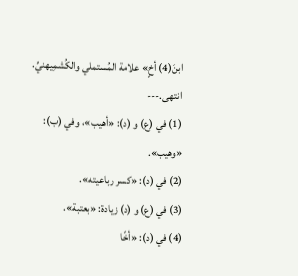ابنَ(4) أخٍ» علامة المُستملي والكُشمِيهنيِّ. انتهى.---
(1) في (ع) و (د): «أهيب»، وفي (ب): «وهيب».
(2) في (د): «كسر رباعيته».
(3) في (ع) و (د) زيادة: «بعتبة».
(4) في (د): «أخًا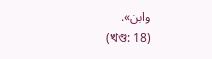وابن».
(খণ্ড: 18)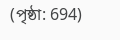(পৃষ্ঠা: 694)